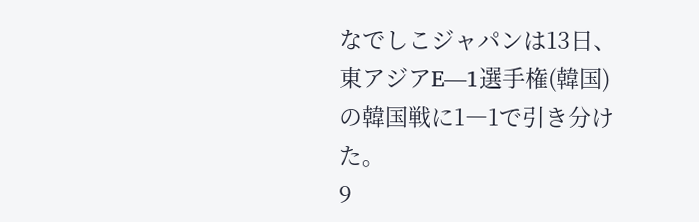なでしこジャパンは13日、東アジアE―1選手権(韓国)の韓国戦に1―1で引き分けた。
9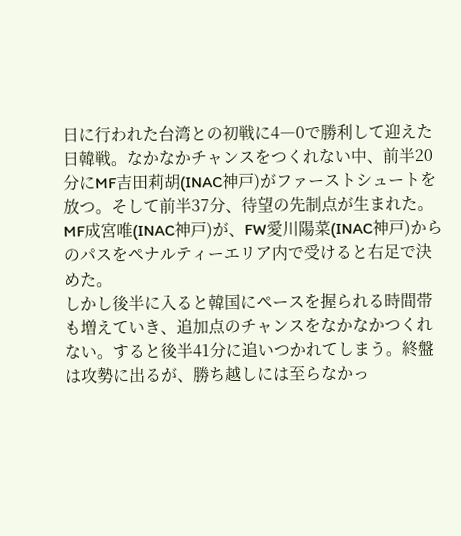日に行われた台湾との初戦に4―0で勝利して迎えた日韓戦。なかなかチャンスをつくれない中、前半20分にMF吉田莉胡(INAC神戸)がファーストシュートを放つ。そして前半37分、待望の先制点が生まれた。MF成宮唯(INAC神戸)が、FW愛川陽菜(INAC神戸)からのパスをペナルティーエリア内で受けると右足で決めた。
しかし後半に入ると韓国にペースを握られる時間帯も増えていき、追加点のチャンスをなかなかつくれない。すると後半41分に追いつかれてしまう。終盤は攻勢に出るが、勝ち越しには至らなかっ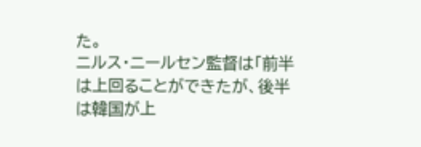た。
ニルス・ニールセン監督は「前半は上回ることができたが、後半は韓国が上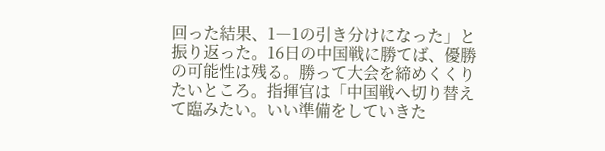回った結果、1―1の引き分けになった」と振り返った。16日の中国戦に勝てば、優勝の可能性は残る。勝って大会を締めくくりたいところ。指揮官は「中国戦へ切り替えて臨みたい。いい準備をしていきた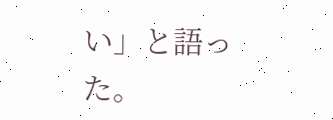い」と語った。